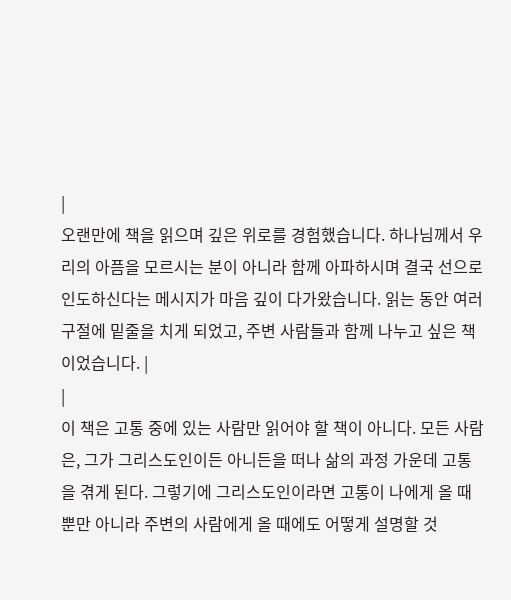|
오랜만에 책을 읽으며 깊은 위로를 경험했습니다. 하나님께서 우리의 아픔을 모르시는 분이 아니라 함께 아파하시며 결국 선으로 인도하신다는 메시지가 마음 깊이 다가왔습니다. 읽는 동안 여러 구절에 밑줄을 치게 되었고, 주변 사람들과 함께 나누고 싶은 책이었습니다. |
|
이 책은 고통 중에 있는 사람만 읽어야 할 책이 아니다. 모든 사람은, 그가 그리스도인이든 아니든을 떠나 삶의 과정 가운데 고통을 겪게 된다. 그렇기에 그리스도인이라면 고통이 나에게 올 때뿐만 아니라 주변의 사람에게 올 때에도 어떻게 설명할 것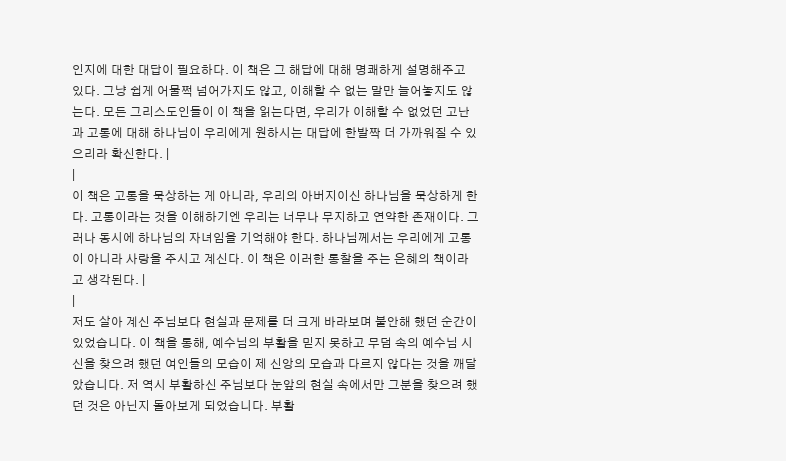인지에 대한 대답이 필요하다. 이 책은 그 해답에 대해 명쾌하게 설명해주고 있다. 그냥 쉽게 어물쩍 넘어가지도 않고, 이해할 수 없는 말만 늘어놓지도 않는다. 모든 그리스도인들이 이 책을 읽는다면, 우리가 이해할 수 없었던 고난과 고통에 대해 하나님이 우리에게 원하시는 대답에 한발짝 더 가까워질 수 있으리라 확신한다. |
|
이 책은 고통을 묵상하는 게 아니라, 우리의 아버지이신 하나님을 묵상하게 한다. 고통이라는 것을 이해하기엔 우리는 너무나 무지하고 연약한 존재이다. 그러나 동시에 하나님의 자녀임을 기억해야 한다. 하나님께서는 우리에게 고통이 아니라 사랑을 주시고 계신다. 이 책은 이러한 통찰을 주는 은혜의 책이라고 생각된다. |
|
저도 살아 계신 주님보다 현실과 문제를 더 크게 바라보며 불안해 했던 순간이 있었습니다. 이 책을 통해, 예수님의 부활을 믿지 못하고 무덤 속의 예수님 시신을 찾으려 했던 여인들의 모습이 제 신앙의 모습과 다르지 않다는 것을 깨달았습니다. 저 역시 부활하신 주님보다 눈앞의 현실 속에서만 그분을 찾으려 했던 것은 아닌지 돌아보게 되었습니다. 부활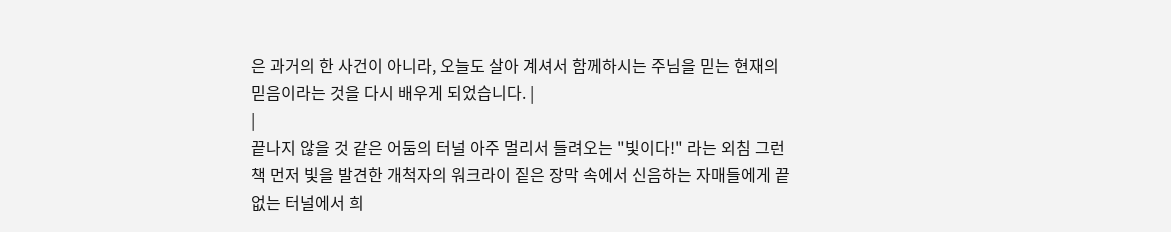은 과거의 한 사건이 아니라, 오늘도 살아 계셔서 함께하시는 주님을 믿는 현재의 믿음이라는 것을 다시 배우게 되었습니다. |
|
끝나지 않을 것 같은 어둠의 터널 아주 멀리서 들려오는 "빛이다!" 라는 외침 그런 책 먼저 빛을 발견한 개척자의 워크라이 짙은 장막 속에서 신음하는 자매들에게 끝 없는 터널에서 희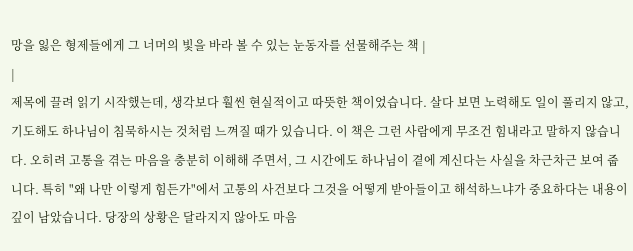망을 잃은 형제들에게 그 너머의 빛을 바라 볼 수 있는 눈동자를 선물해주는 책 |
|
제목에 끌려 읽기 시작했는데, 생각보다 훨씬 현실적이고 따뜻한 책이었습니다. 살다 보면 노력해도 일이 풀리지 않고, 기도해도 하나님이 침묵하시는 것처럼 느껴질 때가 있습니다. 이 책은 그런 사람에게 무조건 힘내라고 말하지 않습니다. 오히려 고통을 겪는 마음을 충분히 이해해 주면서, 그 시간에도 하나님이 곁에 계신다는 사실을 차근차근 보여 줍니다. 특히 "왜 나만 이렇게 힘든가"에서 고통의 사건보다 그것을 어떻게 받아들이고 해석하느냐가 중요하다는 내용이 깊이 남았습니다. 당장의 상황은 달라지지 않아도 마음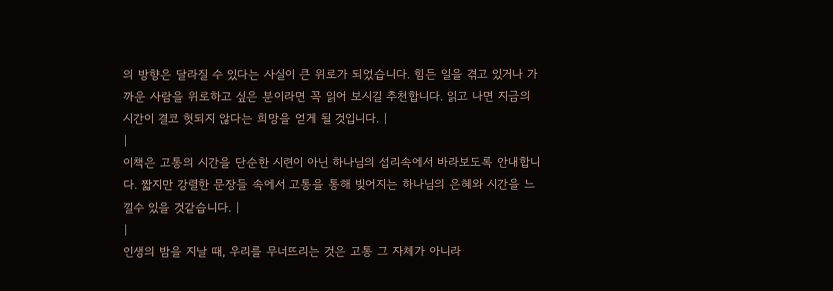의 방향은 달라질 수 있다는 사실이 큰 위로가 되었습니다. 힘든 일을 겪고 있거나 가까운 사람을 위로하고 싶은 분이라면 꼭 읽어 보시길 추천합니다. 읽고 나면 지금의 시간이 결코 헛되지 않다는 희망을 얻게 될 것입니다. |
|
이책은 고통의 시간을 단순한 시련이 아닌 하나님의 섭리속에서 바라보도록 안내합니다. 짧지만 강렬한 문장들 속에서 고통을 통해 빚어지는 하나님의 은혜와 시간을 느낄수 있을 것같습니다. |
|
인생의 밤을 지날 때, 우리를 무너뜨리는 것은 고통 그 자체가 아니라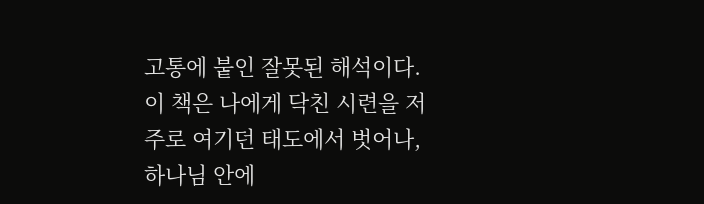고통에 붙인 잘못된 해석이다. 이 책은 나에게 닥친 시련을 저주로 여기던 태도에서 벗어나, 하나님 안에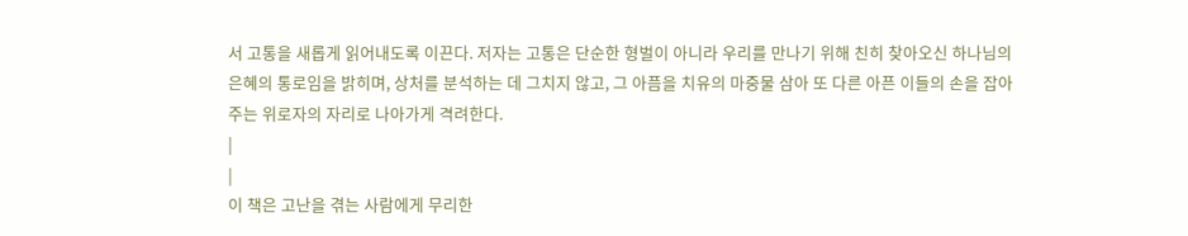서 고통을 새롭게 읽어내도록 이끈다. 저자는 고통은 단순한 형벌이 아니라 우리를 만나기 위해 친히 찾아오신 하나님의 은혜의 통로임을 밝히며, 상처를 분석하는 데 그치지 않고, 그 아픔을 치유의 마중물 삼아 또 다른 아픈 이들의 손을 잡아주는 위로자의 자리로 나아가게 격려한다.
|
|
이 책은 고난을 겪는 사람에게 무리한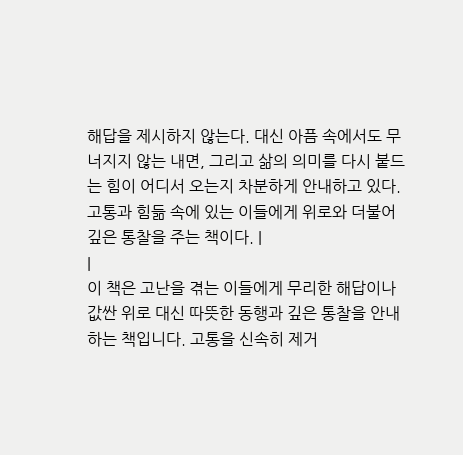해답을 제시하지 않는다. 대신 아픔 속에서도 무너지지 않는 내면, 그리고 삶의 의미를 다시 붙드는 힘이 어디서 오는지 차분하게 안내하고 있다. 고통과 힘듦 속에 있는 이들에게 위로와 더불어 깊은 통찰을 주는 책이다. |
|
이 책은 고난을 겪는 이들에게 무리한 해답이나 값싼 위로 대신 따뜻한 동행과 깊은 통찰을 안내하는 책입니다. 고통을 신속히 제거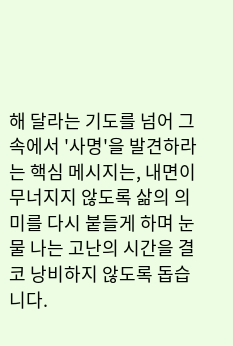해 달라는 기도를 넘어 그 속에서 '사명'을 발견하라는 핵심 메시지는, 내면이 무너지지 않도록 삶의 의미를 다시 붙들게 하며 눈물 나는 고난의 시간을 결코 낭비하지 않도록 돕습니다.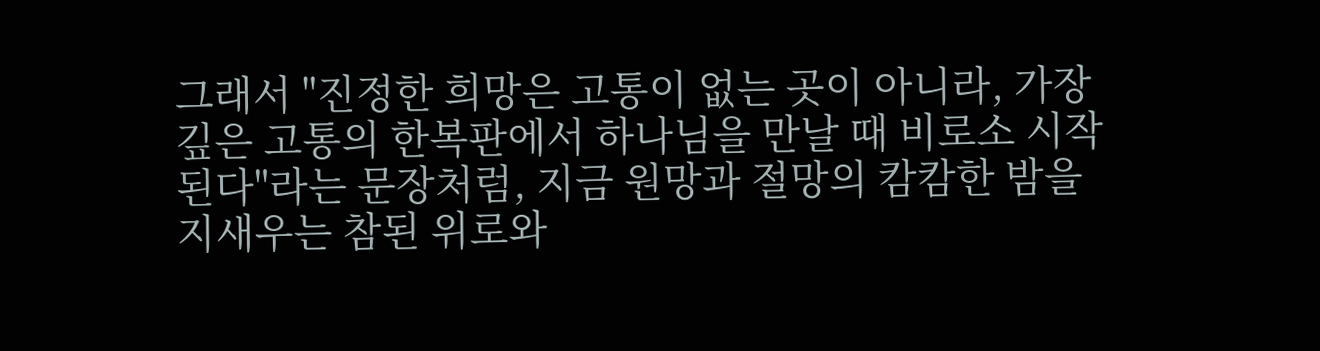그래서 "진정한 희망은 고통이 없는 곳이 아니라, 가장 깊은 고통의 한복판에서 하나님을 만날 때 비로소 시작된다"라는 문장처럼, 지금 원망과 절망의 캄캄한 밤을 지새우는 참된 위로와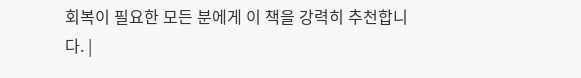회복이 필요한 모든 분에게 이 책을 강력히 추천합니다. |